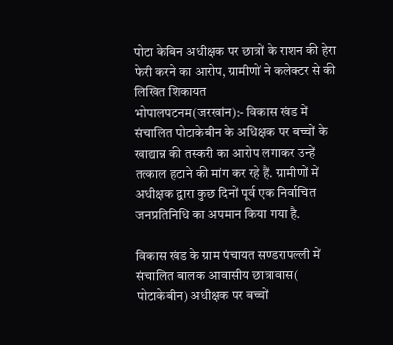पोटा केबिन अधीक्षक पर छात्रों के राशन की हेरा फेरी करने का आरोप, ग्रामीणों ने कलेक्टर से की लिखित शिकायत
भोपालपटनम(जरखांन):- विकास खंड में संचालित पोटाकेबीन के अधिक्षक पर बच्चों के खाद्यान्न की तस्करी का आरोप लगाकर उन्हें तत्काल हटाने की मांग कर रहे हैं. ग्रामीणों में अधीक्षक द्वारा कुछ दिनों पूर्व एक निर्वाचित जनप्रतिनिधि का अपमान किया गया है.

विकास खंड के ग्राम पंचायत सण्डरापल्ली में संचालित बालक आवासीय छात्रावास( पोटाकेबीन) अधीक्षक पर बच्चों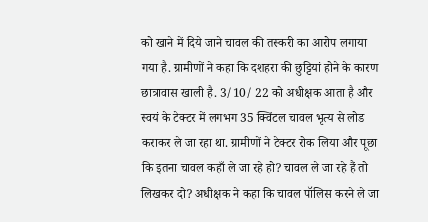को खाने में दिये जाने चावल की तस्करी का आरोप लगाया गया है. ग्रामीणों ने कहा कि दशहरा की छुट्टियां होने के कारण छात्रावास खाली है. 3/10/ 22 को अधीक्षक आता है और स्वयं के टेक्टर में लगभग 35 क्विंटल चावल भृत्य से लोड कराकर ले जा रहा था. ग्रामीणों ने टेक्टर रोक लिया और पूछा कि इतना चावल कहाँ ले जा रहे हो? चावल ले जा रहे हैं तो लिखकर दो? अधीक्षक ने कहा कि चावल पॉलिस करने ले जा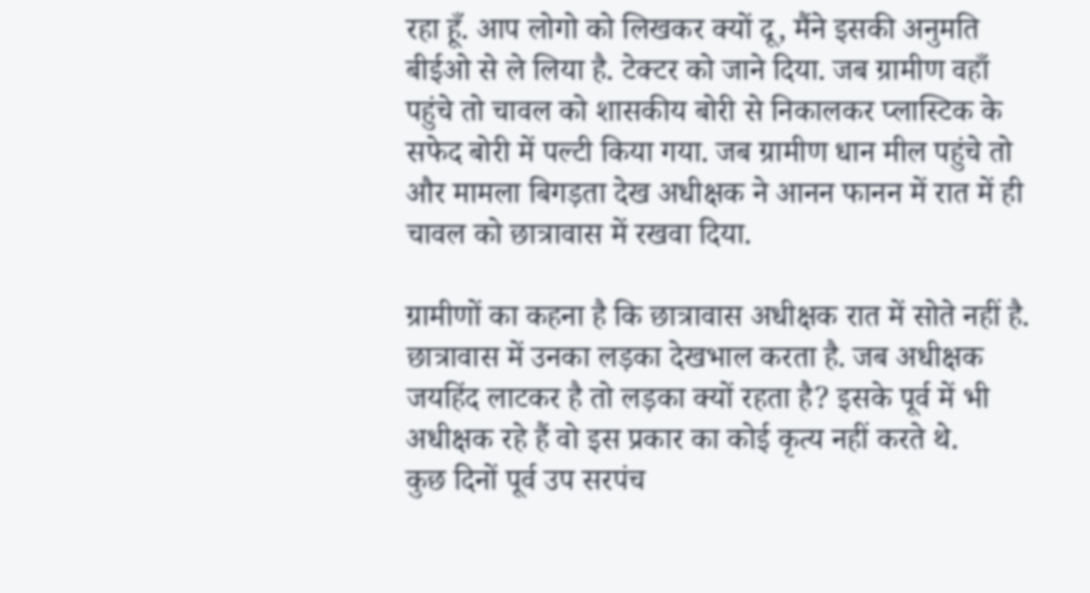रहा हूँ. आप लोगो को लिखकर क्यों दू, मैंने इसकी अनुमति बीईओ से ले लिया है. टेक्टर को जाने दिया. जब ग्रामीण वहाँ पहुंचे तो चावल को शासकीय बोरी से निकालकर प्लास्टिक के सफेद बोरी में पल्टी किया गया. जब ग्रामीण धान मील पहुंचे तो और मामला बिगड़ता देख अधीक्षक ने आनन फानन में रात में ही चावल को छात्रावास में रखवा दिया.

ग्रामीणों का कहना है कि छात्रावास अधीक्षक रात में सोते नहीं है. छात्रावास में उनका लड़का देखभाल करता है. जब अधीक्षक जयहिंद लाटकर है तो लड़का क्यों रहता है? इसके पूर्व में भी अधीक्षक रहे हैं वो इस प्रकार का कोई कृत्य नहीं करते थे.
कुछ दिनों पूर्व उप सरपंच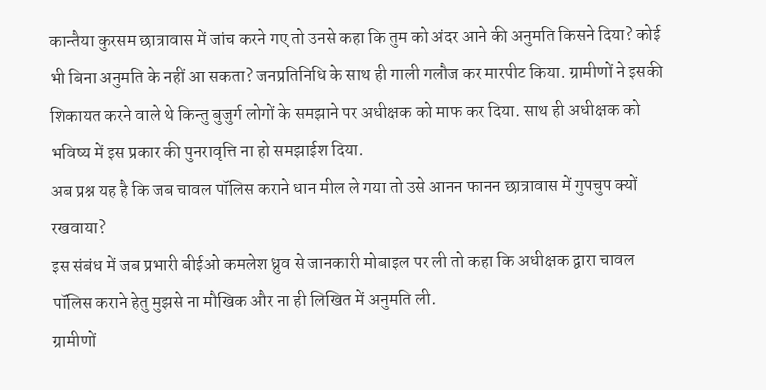कान्तैया कुरसम छात्रावास में जांच करने गए तो उनसे कहा कि तुम को अंदर आने की अनुमति किसने दिया? कोई भी बिना अनुमति के नहीं आ सकता? जनप्रतिनिधि के साथ ही गाली गलौज कर मारपीट किया. ग्रामीणों ने इसकी शिकायत करने वाले थे किन्तु बुजुर्ग लोगों के समझाने पर अधीक्षक को माफ कर दिया. साथ ही अधीक्षक को भविष्य में इस प्रकार की पुनरावृत्ति ना हो समझाईश दिया.
अब प्रश्न यह है कि जब चावल पॉलिस कराने धान मील ले गया तो उसे आनन फानन छात्रावास में गुपचुप क्यों रखवाया?
इस संबंध में जब प्रभारी बीईओ कमलेश ध्रुव से जानकारी मोबाइल पर ली तो कहा कि अधीक्षक द्वारा चावल पॉलिस कराने हेतु मुझसे ना मौखिक और ना ही लिखित में अनुमति ली.
ग्रामीणों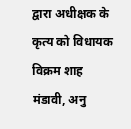द्वारा अधीक्षक के कृत्य को विधायक विक्रम शाह मंडावी, अनु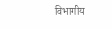विभागीय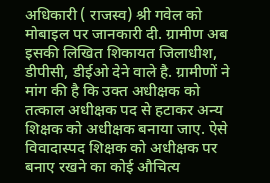अधिकारी ( राजस्व) श्री गवेल को मोबाइल पर जानकारी दी. ग्रामीण अब इसकी लिखित शिकायत जिलाधीश, डीपीसी, डीईओ देने वाले है. ग्रामीणों ने मांग की है कि उक्त अधीक्षक को तत्काल अधीक्षक पद से हटाकर अन्य शिक्षक को अधीक्षक बनाया जाए. ऐसे विवादास्पद शिक्षक को अधीक्षक पर बनाए रखने का कोई औचित्य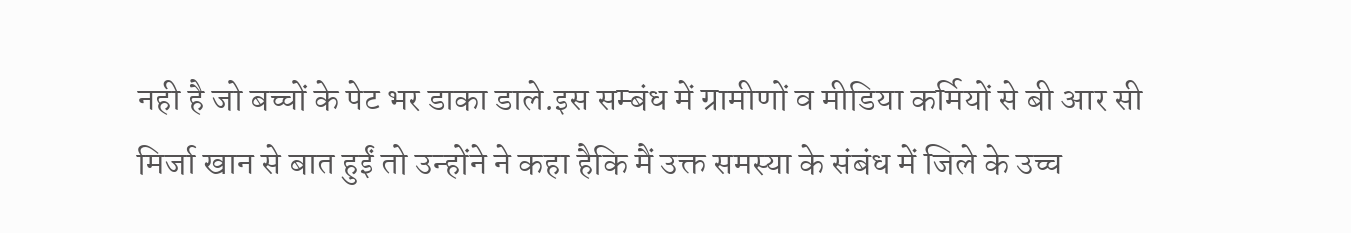नही है जो बच्चों के पेट भर डाका डाले.इस सम्बंध में ग्रामीणों व मीडिया कर्मियों से बी आर सी मिर्जा खान से बात हुईं तो उन्होंने ने कहा हैकि मैं उक्त समस्या के संबंध में जिले के उच्च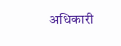अधिकारी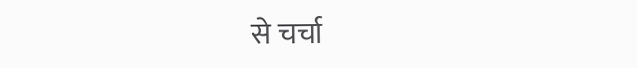से चर्चा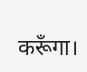करूँगा।